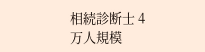相続診断士 4万人規模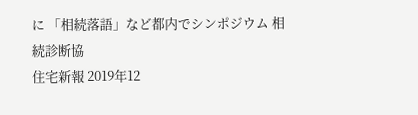に 「相続落語」など都内でシンポジウム 相続診断協
住宅新報 2019年12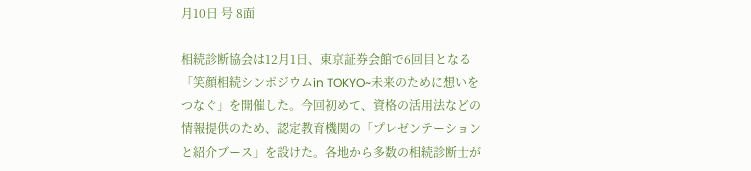月10日 号 8面

相続診断協会は12月1日、東京証券会館で6回目となる「笑顔相続シンポジウムin TOKYO~未来のために想いをつなぐ」を開催した。今回初めて、資格の活用法などの情報提供のため、認定教育機関の「プレゼンテーションと紹介ブース」を設けた。各地から多数の相続診断士が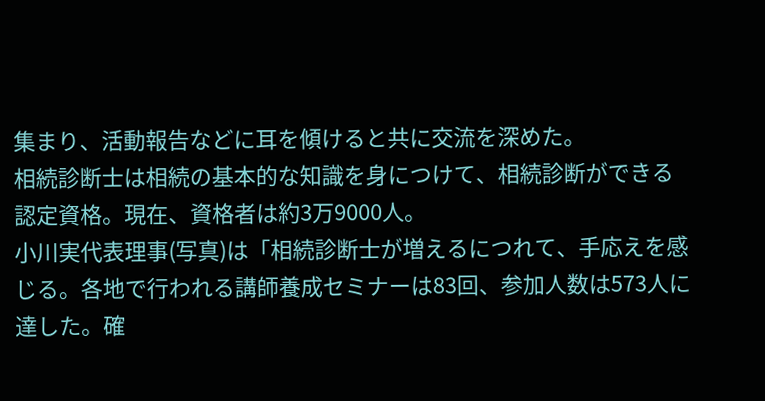集まり、活動報告などに耳を傾けると共に交流を深めた。
相続診断士は相続の基本的な知識を身につけて、相続診断ができる認定資格。現在、資格者は約3万9000人。
小川実代表理事(写真)は「相続診断士が増えるにつれて、手応えを感じる。各地で行われる講師養成セミナーは83回、参加人数は573人に達した。確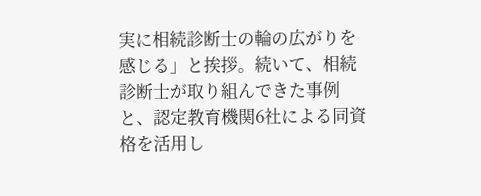実に相続診断士の輪の広がりを感じる」と挨拶。続いて、相続診断士が取り組んできた事例と、認定教育機関6社による同資格を活用し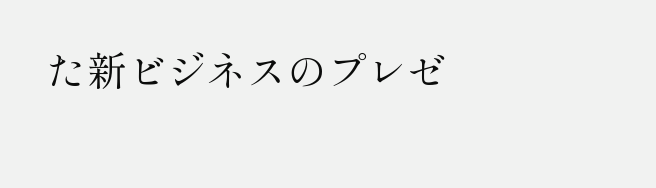た新ビジネスのプレゼ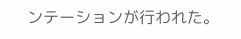ンテーションが行われた。